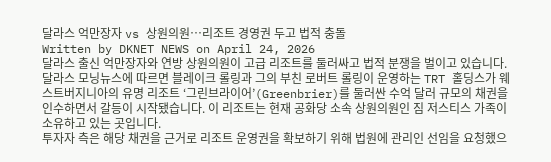달라스 억만장자 vs 상원의원…리조트 경영권 두고 법적 충돌
Written by DKNET NEWS on April 24, 2026
달라스 출신 억만장자와 연방 상원의원이 고급 리조트를 둘러싸고 법적 분쟁을 벌이고 있습니다.
달라스 모닝뉴스에 따르면 블레이크 롤링과 그의 부친 로버트 롤링이 운영하는 TRT 홀딩스가 웨스트버지니아의 유명 리조트 ‘그린브라이어’(Greenbrier)를 둘러싼 수억 달러 규모의 채권을 인수하면서 갈등이 시작됐습니다. 이 리조트는 현재 공화당 소속 상원의원인 짐 저스티스 가족이 소유하고 있는 곳입니다.
투자자 측은 해당 채권을 근거로 리조트 운영권을 확보하기 위해 법원에 관리인 선임을 요청했으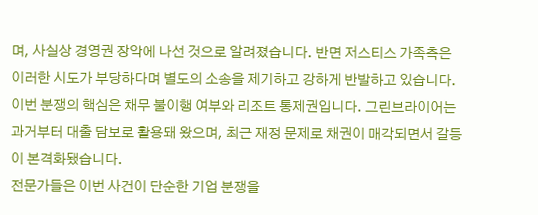며, 사실상 경영권 장악에 나선 것으로 알려졌습니다. 반면 저스티스 가족측은 이러한 시도가 부당하다며 별도의 소송을 제기하고 강하게 반발하고 있습니다.
이번 분쟁의 핵심은 채무 불이행 여부와 리조트 통제권입니다. 그린브라이어는 과거부터 대출 담보로 활용돼 왔으며, 최근 재정 문제로 채권이 매각되면서 갈등이 본격화됐습니다.
전문가들은 이번 사건이 단순한 기업 분쟁을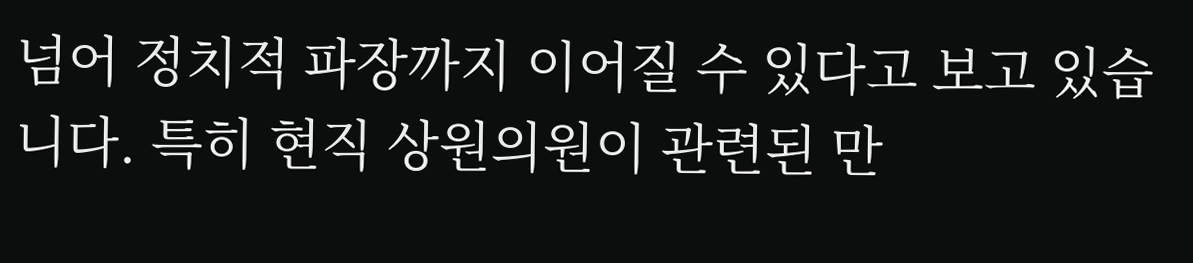넘어 정치적 파장까지 이어질 수 있다고 보고 있습니다. 특히 현직 상원의원이 관련된 만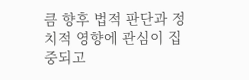큼 향후 법적 판단과 정치적 영향에 관심이 집중되고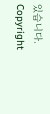있습니다.
Copyright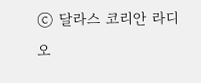ⓒ 달라스 코리안 라디오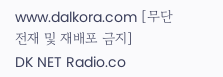www.dalkora.com [무단 전재 및 재배포 금지]
DK NET Radio.co